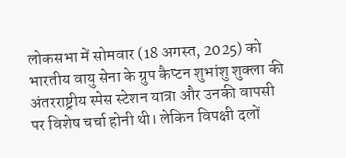लोकसभा में सोमवार (18 अगस्त, 2025) को भारतीय वायु सेना के ग्रुप कैप्टन शुभांशु शुक्ला की अंतरराष्ट्रीय स्पेस स्टेशन यात्रा और उनकी वापसी पर विशेष चर्चा होनी थी। लेकिन विपक्षी दलों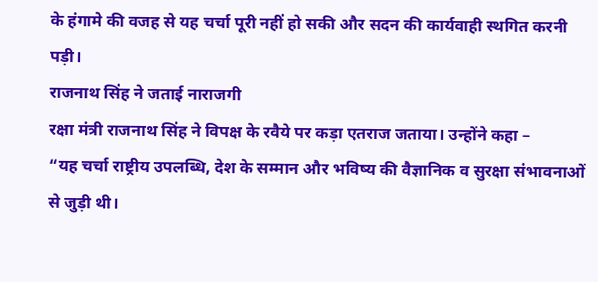के हंगामे की वजह से यह चर्चा पूरी नहीं हो सकी और सदन की कार्यवाही स्थगित करनी पड़ी।
राजनाथ सिंह ने जताई नाराजगी
रक्षा मंत्री राजनाथ सिंह ने विपक्ष के रवैये पर कड़ा एतराज जताया। उन्होंने कहा –
“यह चर्चा राष्ट्रीय उपलब्धि, देश के सम्मान और भविष्य की वैज्ञानिक व सुरक्षा संभावनाओं से जुड़ी थी।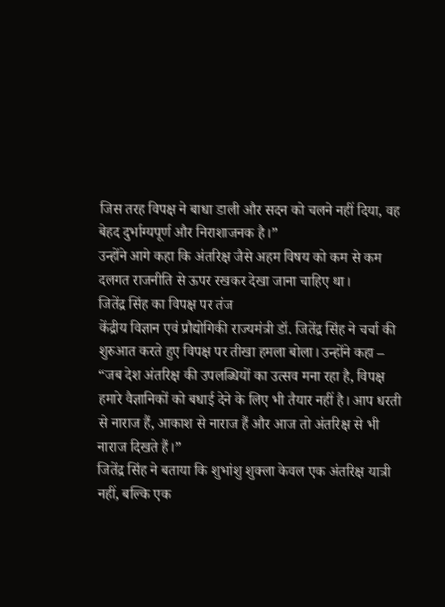जिस तरह विपक्ष ने बाधा डाली और सदन को चलने नहीं दिया, वह बेहद दुर्भाग्यपूर्ण और निराशाजनक है।”
उन्होंने आगे कहा कि अंतरिक्ष जैसे अहम विषय को कम से कम दलगत राजनीति से ऊपर रखकर देखा जाना चाहिए था।
जितेंद्र सिंह का विपक्ष पर तंज
केंद्रीय विज्ञान एवं प्रौद्योगिकी राज्यमंत्री डॉ. जितेंद्र सिंह ने चर्चा की शुरुआत करते हुए विपक्ष पर तीखा हमला बोला। उन्होंने कहा –
“जब देश अंतरिक्ष की उपलब्धियों का उत्सव मना रहा है, विपक्ष हमारे वैज्ञानिकों को बधाई देने के लिए भी तैयार नहीं है। आप धरती से नाराज हैं, आकाश से नाराज हैं और आज तो अंतरिक्ष से भी नाराज दिखते हैं।”
जितेंद्र सिंह ने बताया कि शुभांशु शुक्ला केवल एक अंतरिक्ष यात्री नहीं, बल्कि एक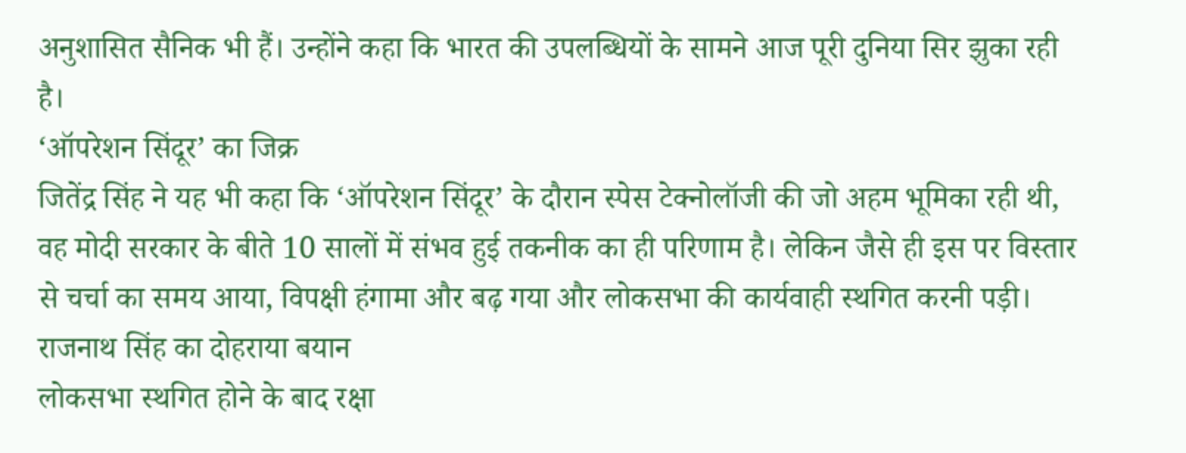अनुशासित सैनिक भी हैं। उन्होंने कहा कि भारत की उपलब्धियों के सामने आज पूरी दुनिया सिर झुका रही है।
‘ऑपरेशन सिंदूर’ का जिक्र
जितेंद्र सिंह ने यह भी कहा कि ‘ऑपरेशन सिंदूर’ के दौरान स्पेस टेक्नोलॉजी की जो अहम भूमिका रही थी, वह मोदी सरकार के बीते 10 सालों में संभव हुई तकनीक का ही परिणाम है। लेकिन जैसे ही इस पर विस्तार से चर्चा का समय आया, विपक्षी हंगामा और बढ़ गया और लोकसभा की कार्यवाही स्थगित करनी पड़ी।
राजनाथ सिंह का दोहराया बयान
लोकसभा स्थगित होने के बाद रक्षा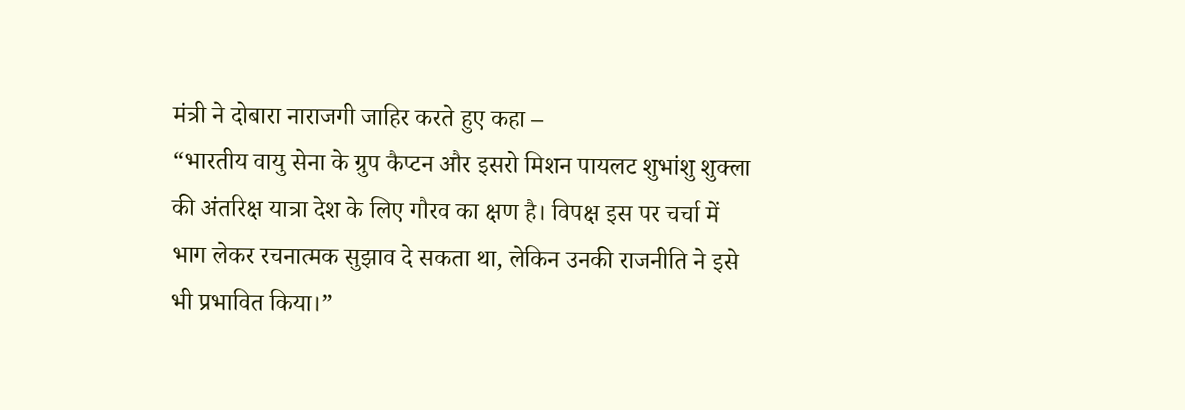मंत्री ने दोबारा नाराजगी जाहिर करते हुए कहा –
“भारतीय वायु सेना के ग्रुप कैप्टन और इसरो मिशन पायलट शुभांशु शुक्ला की अंतरिक्ष यात्रा देश के लिए गौरव का क्षण है। विपक्ष इस पर चर्चा में भाग लेकर रचनात्मक सुझाव दे सकता था, लेकिन उनकी राजनीति ने इसे भी प्रभावित किया।”